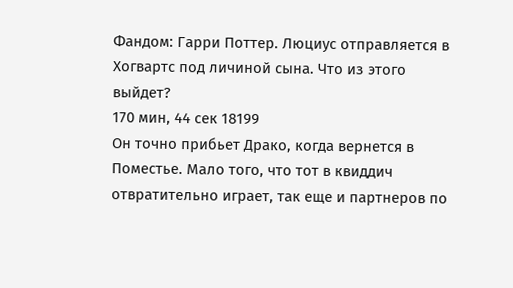Фандом: Гарри Поттер. Люциус отправляется в Хогвартс под личиной сына. Что из этого выйдет?
170 мин, 44 сек 18199
Он точно прибьет Драко, когда вернется в Поместье. Мало того, что тот в квиддич отвратительно играет, так еще и партнеров по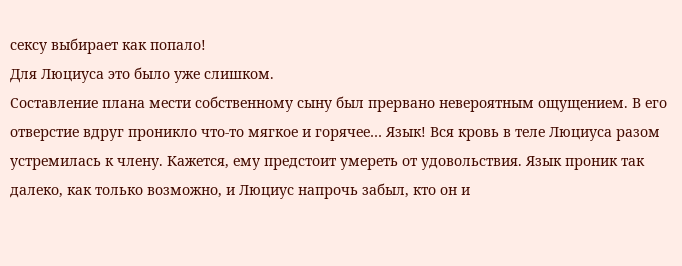сексу выбирает как попало!
Для Люциуса это было уже слишком.
Составление плана мести собственному сыну был прервано невероятным ощущением. В его отверстие вдруг проникло что-то мягкое и горячее… Язык! Вся кровь в теле Люциуса разом устремилась к члену. Кажется, ему предстоит умереть от удовольствия. Язык проник так далеко, как только возможно, и Люциус напрочь забыл, кто он и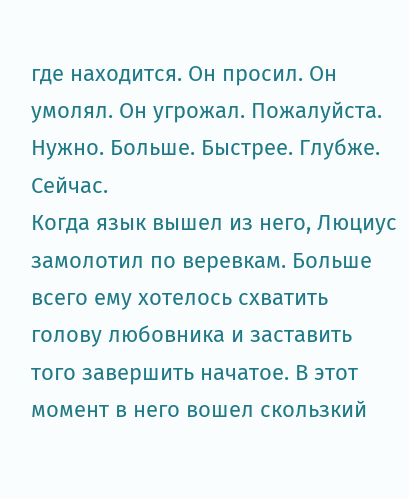где находится. Он просил. Он умолял. Он угрожал. Пожалуйста. Нужно. Больше. Быстрее. Глубже. Сейчас.
Когда язык вышел из него, Люциус замолотил по веревкам. Больше всего ему хотелось схватить голову любовника и заставить того завершить начатое. В этот момент в него вошел скользкий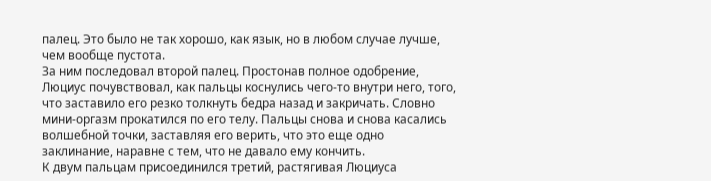палец. Это было не так хорошо, как язык, но в любом случае лучше, чем вообще пустота.
За ним последовал второй палец. Простонав полное одобрение, Люциус почувствовал, как пальцы коснулись чего-то внутри него, того, что заставило его резко толкнуть бедра назад и закричать. Словно мини-оргазм прокатился по его телу. Пальцы снова и снова касались волшебной точки, заставляя его верить, что это еще одно заклинание, наравне с тем, что не давало ему кончить.
К двум пальцам присоединился третий, растягивая Люциуса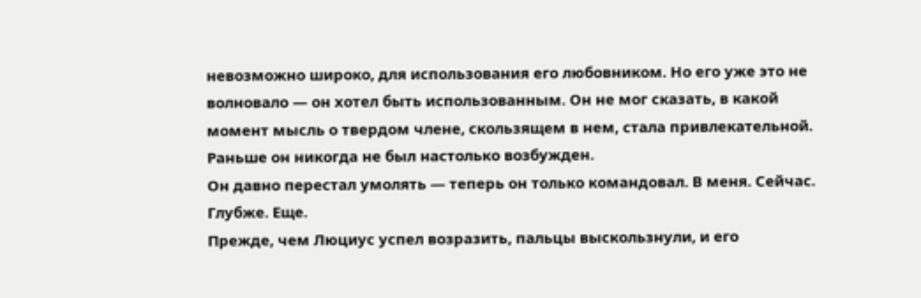невозможно широко, для использования его любовником. Но его уже это не волновало — он хотел быть использованным. Он не мог сказать, в какой момент мысль о твердом члене, скользящем в нем, стала привлекательной. Раньше он никогда не был настолько возбужден.
Он давно перестал умолять — теперь он только командовал. В меня. Сейчас. Глубже. Еще.
Прежде, чем Люциус успел возразить, пальцы выскользнули, и его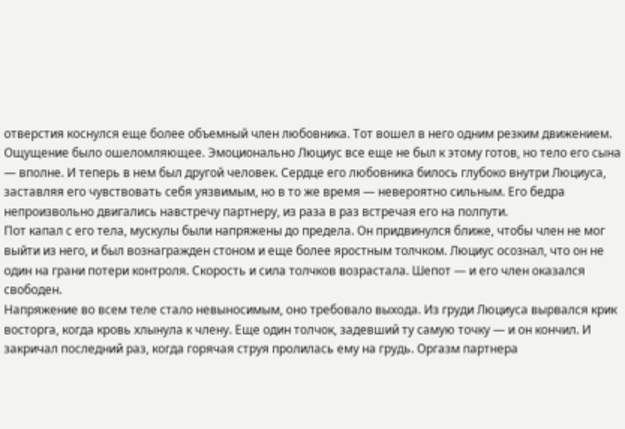отверстия коснулся еще более объемный член любовника. Тот вошел в него одним резким движением.
Ощущение было ошеломляющее. Эмоционально Люциус все еще не был к этому готов, но тело его сына — вполне. И теперь в нем был другой человек. Сердце его любовника билось глубоко внутри Люциуса, заставляя его чувствовать себя уязвимым, но в то же время — невероятно сильным. Его бедра непроизвольно двигались навстречу партнеру, из раза в раз встречая его на полпути.
Пот капал с его тела, мускулы были напряжены до предела. Он придвинулся ближе, чтобы член не мог выйти из него, и был вознагражден стоном и еще более яростным толчком. Люциус осознал, что он не один на грани потери контроля. Скорость и сила толчков возрастала. Шепот — и его член оказался свободен.
Напряжение во всем теле стало невыносимым, оно требовало выхода. Из груди Люциуса вырвался крик восторга, когда кровь хлынула к члену. Еще один толчок, задевший ту самую точку — и он кончил. И закричал последний раз, когда горячая струя пролилась ему на грудь. Оргазм партнера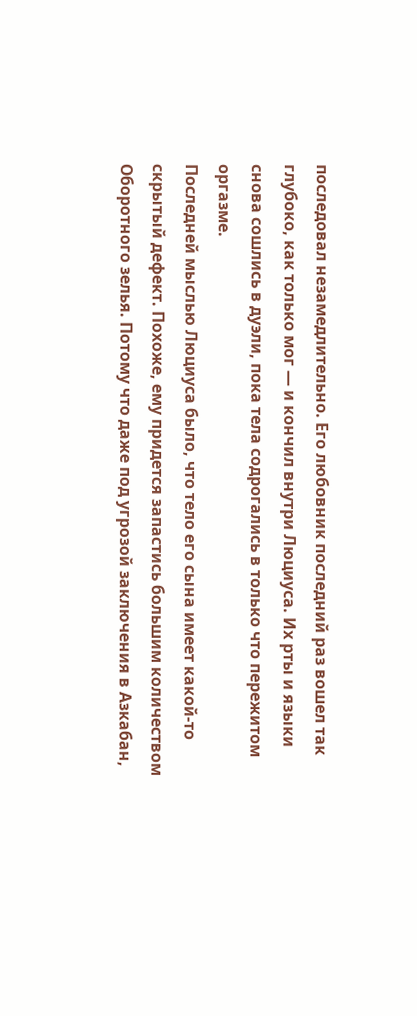последовал незамедлительно. Его любовник последний раз вошел так глубоко, как только мог — и кончил внутри Люциуса. Их рты и языки снова сошлись в дуэли, пока тела содрогались в только что пережитом оргазме.
Последней мыслью Люциуса было, что тело его сына имеет какой-то скрытый дефект. Похоже, ему придется запастись большим количеством Оборотного зелья. Потому что даже под угрозой заключения в Азкабан,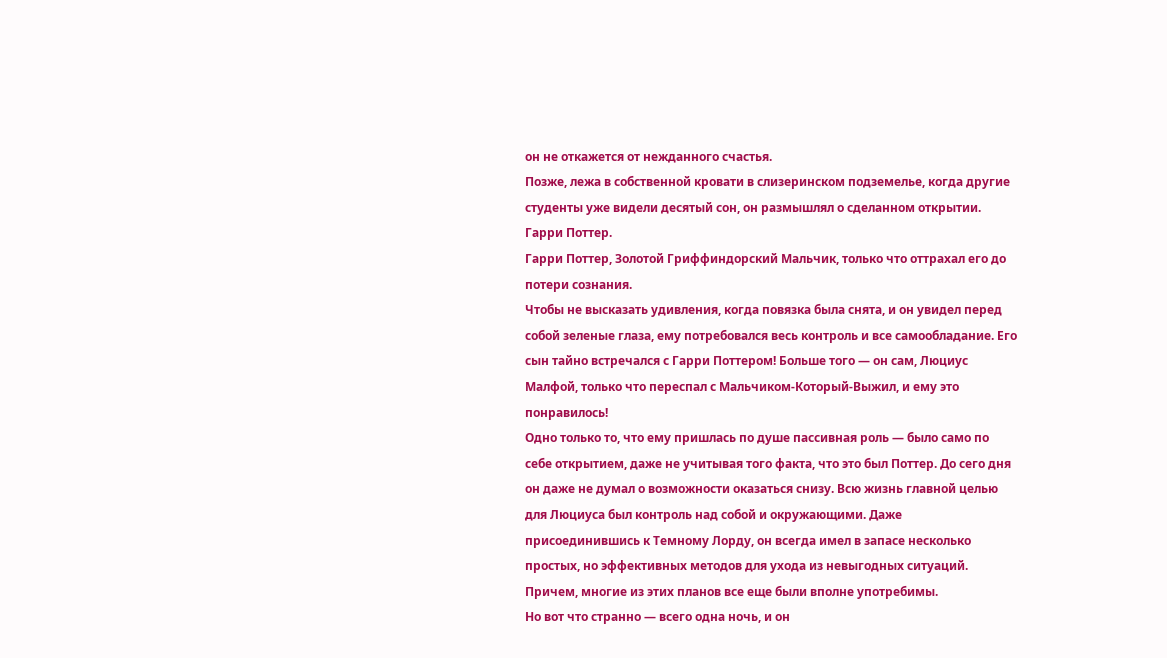он не откажется от нежданного счастья.
Позже, лежа в собственной кровати в слизеринском подземелье, когда другие студенты уже видели десятый сон, он размышлял о сделанном открытии.
Гарри Поттер.
Гарри Поттер, Золотой Гриффиндорский Мальчик, только что оттрахал его до потери сознания.
Чтобы не высказать удивления, когда повязка была снята, и он увидел перед собой зеленые глаза, ему потребовался весь контроль и все самообладание. Его сын тайно встречался с Гарри Поттером! Больше того — он сам, Люциус Малфой, только что переспал с Мальчиком-Который-Выжил, и ему это понравилось!
Одно только то, что ему пришлась по душе пассивная роль — было само по себе открытием, даже не учитывая того факта, что это был Поттер. До сего дня он даже не думал о возможности оказаться снизу. Всю жизнь главной целью для Люциуса был контроль над собой и окружающими. Даже присоединившись к Темному Лорду, он всегда имел в запасе несколько простых, но эффективных методов для ухода из невыгодных ситуаций. Причем, многие из этих планов все еще были вполне употребимы.
Но вот что странно — всего одна ночь, и он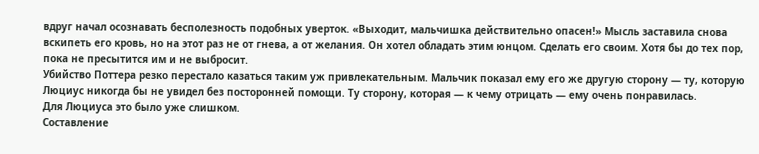вдруг начал осознавать бесполезность подобных уверток. «Выходит, мальчишка действительно опасен!» Мысль заставила снова вскипеть его кровь, но на этот раз не от гнева, а от желания. Он хотел обладать этим юнцом. Сделать его своим. Хотя бы до тех пор, пока не пресытится им и не выбросит.
Убийство Поттера резко перестало казаться таким уж привлекательным. Мальчик показал ему его же другую сторону — ту, которую Люциус никогда бы не увидел без посторонней помощи. Ту сторону, которая — к чему отрицать — ему очень понравилась.
Для Люциуса это было уже слишком.
Составление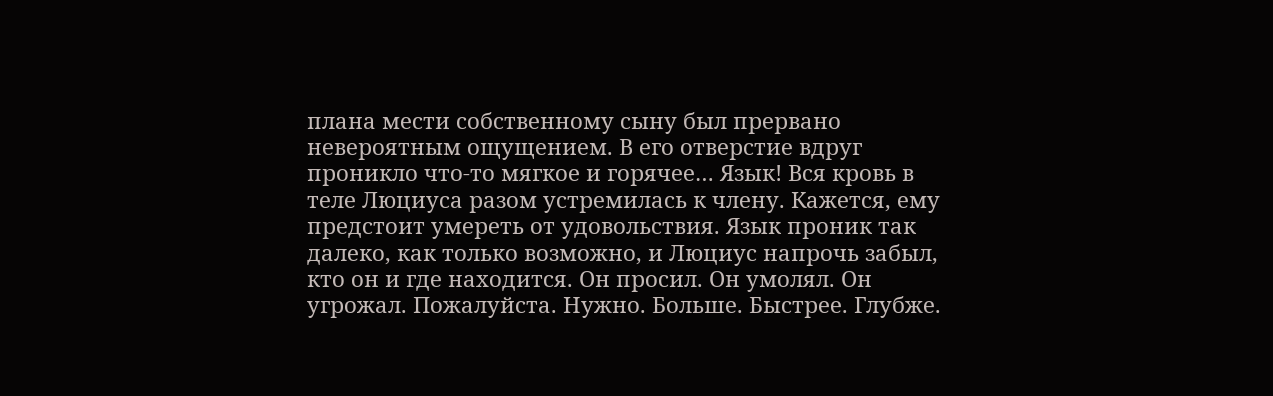плана мести собственному сыну был прервано невероятным ощущением. В его отверстие вдруг проникло что-то мягкое и горячее… Язык! Вся кровь в теле Люциуса разом устремилась к члену. Кажется, ему предстоит умереть от удовольствия. Язык проник так далеко, как только возможно, и Люциус напрочь забыл, кто он и где находится. Он просил. Он умолял. Он угрожал. Пожалуйста. Нужно. Больше. Быстрее. Глубже.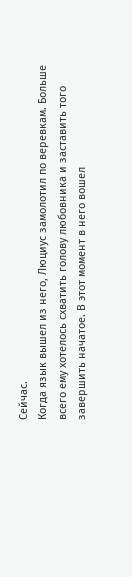Сейчас.
Когда язык вышел из него, Люциус замолотил по веревкам. Больше всего ему хотелось схватить голову любовника и заставить того завершить начатое. В этот момент в него вошел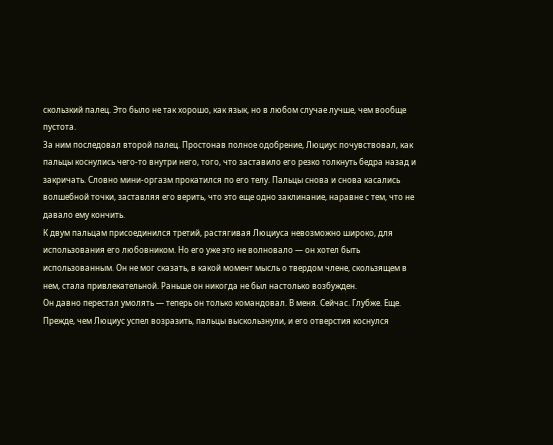скользкий палец. Это было не так хорошо, как язык, но в любом случае лучше, чем вообще пустота.
За ним последовал второй палец. Простонав полное одобрение, Люциус почувствовал, как пальцы коснулись чего-то внутри него, того, что заставило его резко толкнуть бедра назад и закричать. Словно мини-оргазм прокатился по его телу. Пальцы снова и снова касались волшебной точки, заставляя его верить, что это еще одно заклинание, наравне с тем, что не давало ему кончить.
К двум пальцам присоединился третий, растягивая Люциуса невозможно широко, для использования его любовником. Но его уже это не волновало — он хотел быть использованным. Он не мог сказать, в какой момент мысль о твердом члене, скользящем в нем, стала привлекательной. Раньше он никогда не был настолько возбужден.
Он давно перестал умолять — теперь он только командовал. В меня. Сейчас. Глубже. Еще.
Прежде, чем Люциус успел возразить, пальцы выскользнули, и его отверстия коснулся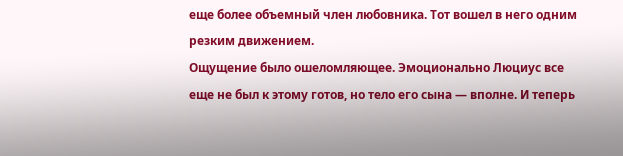еще более объемный член любовника. Тот вошел в него одним резким движением.
Ощущение было ошеломляющее. Эмоционально Люциус все еще не был к этому готов, но тело его сына — вполне. И теперь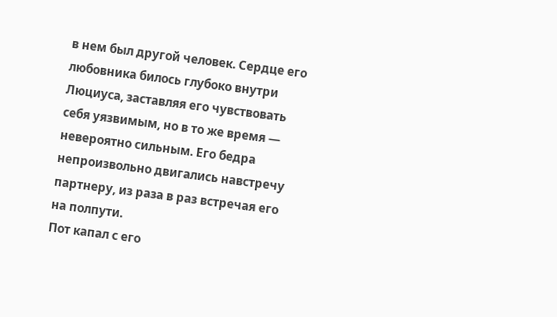в нем был другой человек. Сердце его любовника билось глубоко внутри Люциуса, заставляя его чувствовать себя уязвимым, но в то же время — невероятно сильным. Его бедра непроизвольно двигались навстречу партнеру, из раза в раз встречая его на полпути.
Пот капал с его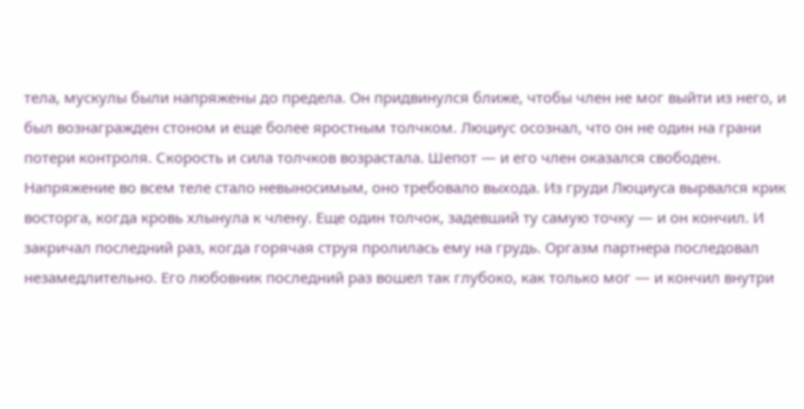тела, мускулы были напряжены до предела. Он придвинулся ближе, чтобы член не мог выйти из него, и был вознагражден стоном и еще более яростным толчком. Люциус осознал, что он не один на грани потери контроля. Скорость и сила толчков возрастала. Шепот — и его член оказался свободен.
Напряжение во всем теле стало невыносимым, оно требовало выхода. Из груди Люциуса вырвался крик восторга, когда кровь хлынула к члену. Еще один толчок, задевший ту самую точку — и он кончил. И закричал последний раз, когда горячая струя пролилась ему на грудь. Оргазм партнера последовал незамедлительно. Его любовник последний раз вошел так глубоко, как только мог — и кончил внутри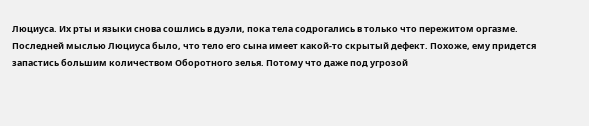Люциуса. Их рты и языки снова сошлись в дуэли, пока тела содрогались в только что пережитом оргазме.
Последней мыслью Люциуса было, что тело его сына имеет какой-то скрытый дефект. Похоже, ему придется запастись большим количеством Оборотного зелья. Потому что даже под угрозой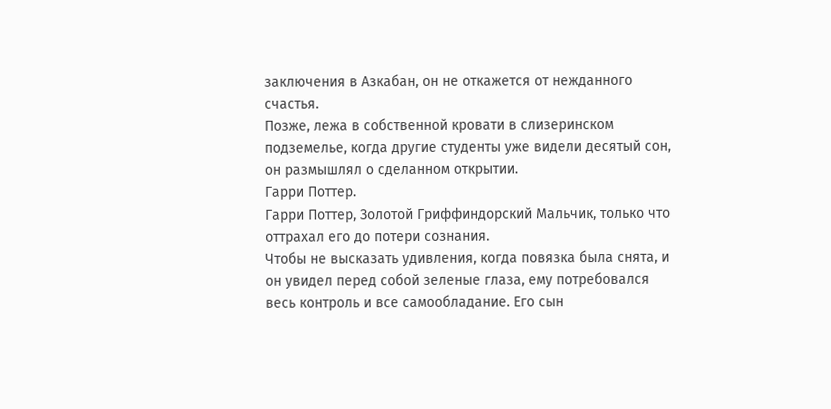заключения в Азкабан, он не откажется от нежданного счастья.
Позже, лежа в собственной кровати в слизеринском подземелье, когда другие студенты уже видели десятый сон, он размышлял о сделанном открытии.
Гарри Поттер.
Гарри Поттер, Золотой Гриффиндорский Мальчик, только что оттрахал его до потери сознания.
Чтобы не высказать удивления, когда повязка была снята, и он увидел перед собой зеленые глаза, ему потребовался весь контроль и все самообладание. Его сын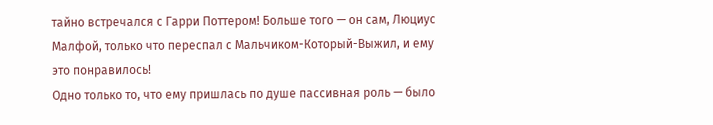тайно встречался с Гарри Поттером! Больше того — он сам, Люциус Малфой, только что переспал с Мальчиком-Который-Выжил, и ему это понравилось!
Одно только то, что ему пришлась по душе пассивная роль — было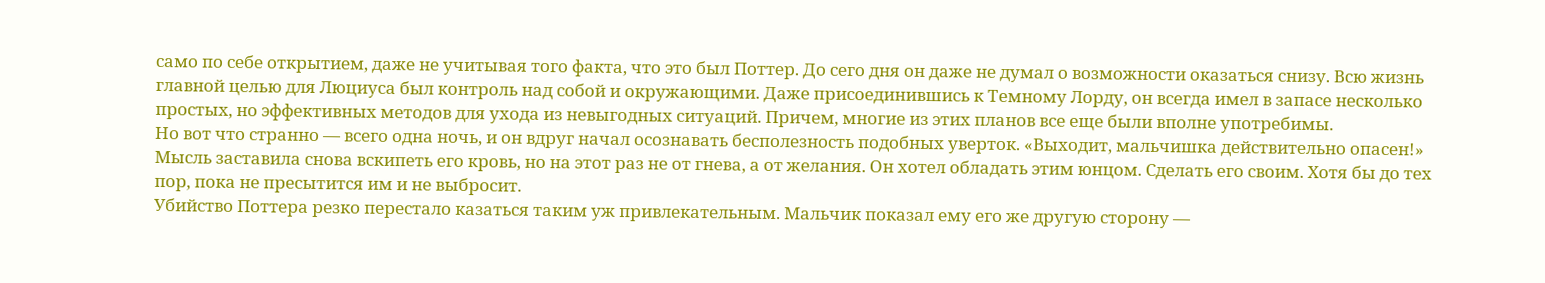само по себе открытием, даже не учитывая того факта, что это был Поттер. До сего дня он даже не думал о возможности оказаться снизу. Всю жизнь главной целью для Люциуса был контроль над собой и окружающими. Даже присоединившись к Темному Лорду, он всегда имел в запасе несколько простых, но эффективных методов для ухода из невыгодных ситуаций. Причем, многие из этих планов все еще были вполне употребимы.
Но вот что странно — всего одна ночь, и он вдруг начал осознавать бесполезность подобных уверток. «Выходит, мальчишка действительно опасен!» Мысль заставила снова вскипеть его кровь, но на этот раз не от гнева, а от желания. Он хотел обладать этим юнцом. Сделать его своим. Хотя бы до тех пор, пока не пресытится им и не выбросит.
Убийство Поттера резко перестало казаться таким уж привлекательным. Мальчик показал ему его же другую сторону —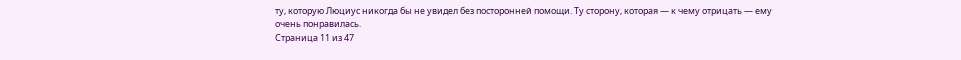ту, которую Люциус никогда бы не увидел без посторонней помощи. Ту сторону, которая — к чему отрицать — ему очень понравилась.
Страница 11 из 47